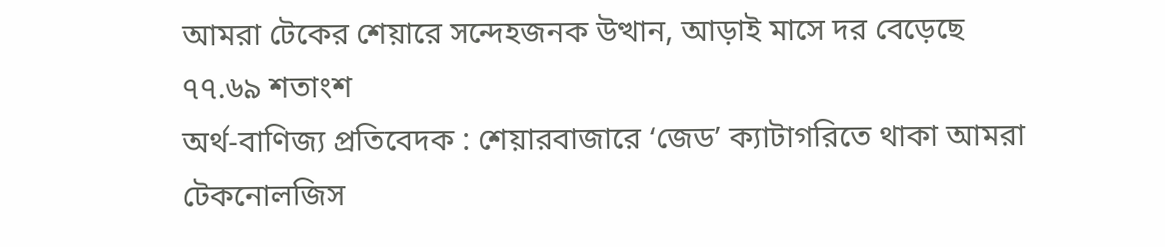আমরা টেকের শেয়ারে সন্দেহজনক উত্থান, আড়াই মাসে দর বেড়েছে ৭৭.৬৯ শতাংশ
অর্থ-বাণিজ্য প্রতিবেদক : শেয়ারবাজারে ‘জেড’ ক্যাটাগরিতে থাকা আমরা টেকনোলজিস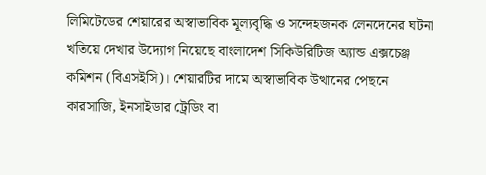লিমিটেডের শেয়ারের অস্বাভাবিক মূল্যবৃদ্ধি ও সন্দেহজনক লেনদেনের ঘটনা খতিয়ে দেখার উদ্যোগ নিয়েছে বাংলাদেশ সিকিউরিটিজ অ্যান্ড এক্সচেঞ্জ কমিশন (বিএসইসি)। শেয়ারটির দামে অস্বাভাবিক উত্থানের পেছনে কারসাজি, ইনসাইডার ট্রেডিং বা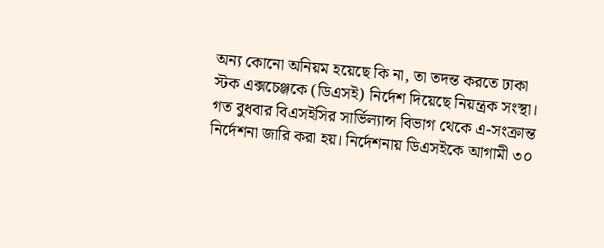অন্য কোনো অনিয়ম হয়েছে কি না, তা তদন্ত করতে ঢাকা স্টক এক্সচেঞ্জকে (ডিএসই) নির্দেশ দিয়েছে নিয়ন্ত্রক সংস্থা।
গত বুধবার বিএসইসির সার্ভিল্যান্স বিভাগ থেকে এ-সংক্রান্ত নির্দেশনা জারি করা হয়। নির্দেশনায় ডিএসইকে আগামী ৩০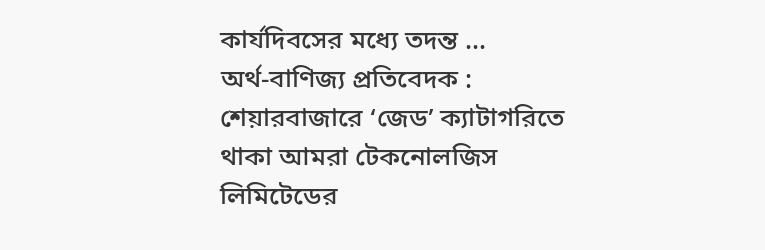কার্যদিবসের মধ্যে তদন্ত ...
অর্থ-বাণিজ্য প্রতিবেদক : শেয়ারবাজারে ‘জেড’ ক্যাটাগরিতে থাকা আমরা টেকনোলজিস লিমিটেডের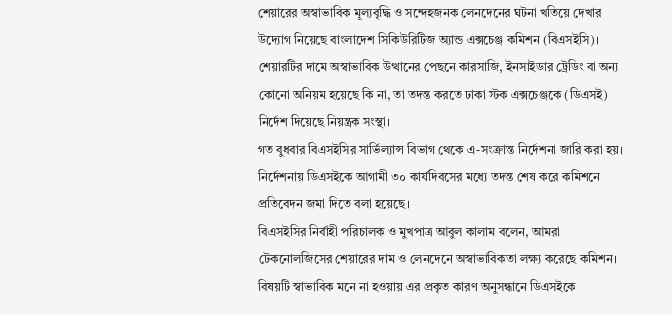শেয়ারের অস্বাভাবিক মূল্যবৃদ্ধি ও সন্দেহজনক লেনদেনের ঘটনা খতিয়ে দেখার উদ্যোগ নিয়েছে বাংলাদেশ সিকিউরিটিজ অ্যান্ড এক্সচেঞ্জ কমিশন (বিএসইসি)। শেয়ারটির দামে অস্বাভাবিক উত্থানের পেছনে কারসাজি, ইনসাইডার ট্রেডিং বা অন্য কোনো অনিয়ম হয়েছে কি না, তা তদন্ত করতে ঢাকা স্টক এক্সচেঞ্জকে (ডিএসই) নির্দেশ দিয়েছে নিয়ন্ত্রক সংস্থা।
গত বুধবার বিএসইসির সার্ভিল্যান্স বিভাগ থেকে এ-সংক্রান্ত নির্দেশনা জারি করা হয়। নির্দেশনায় ডিএসইকে আগামী ৩০ কার্যদিবসের মধ্যে তদন্ত শেষ করে কমিশনে প্রতিবেদন জমা দিতে বলা হয়েছে।
বিএসইসির নির্বাহী পরিচালক ও মুখপাত্র আবুল কালাম বলেন, আমরা টেকনোলজিসের শেয়ারের দাম ও লেনদেনে অস্বাভাবিকতা লক্ষ্য করেছে কমিশন। বিষয়টি স্বাভাবিক মনে না হওয়ায় এর প্রকৃত কারণ অনুসন্ধানে ডিএসইকে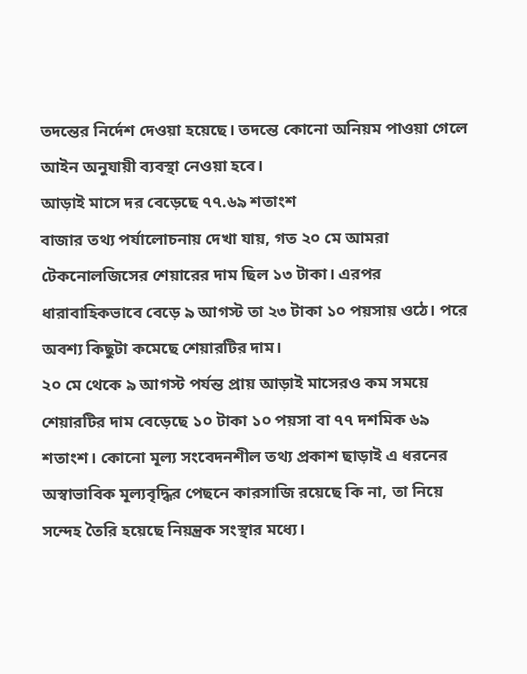তদন্তের নির্দেশ দেওয়া হয়েছে। তদন্তে কোনো অনিয়ম পাওয়া গেলে আইন অনুযায়ী ব্যবস্থা নেওয়া হবে।
আড়াই মাসে দর বেড়েছে ৭৭.৬৯ শতাংশ
বাজার তথ্য পর্যালোচনায় দেখা যায়, গত ২০ মে আমরা টেকনোলজিসের শেয়ারের দাম ছিল ১৩ টাকা। এরপর ধারাবাহিকভাবে বেড়ে ৯ আগস্ট তা ২৩ টাকা ১০ পয়সায় ওঠে। পরে অবশ্য কিছুটা কমেছে শেয়ারটির দাম।
২০ মে থেকে ৯ আগস্ট পর্যন্ত প্রায় আড়াই মাসেরও কম সময়ে শেয়ারটির দাম বেড়েছে ১০ টাকা ১০ পয়সা বা ৭৭ দশমিক ৬৯ শতাংশ। কোনো মূল্য সংবেদনশীল তথ্য প্রকাশ ছাড়াই এ ধরনের অস্বাভাবিক মূল্যবৃদ্ধির পেছনে কারসাজি রয়েছে কি না, তা নিয়ে সন্দেহ তৈরি হয়েছে নিয়ন্ত্রক সংস্থার মধ্যে।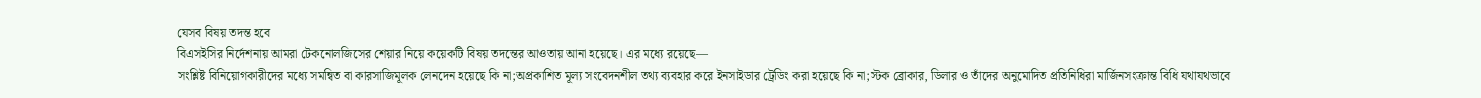যেসব বিষয় তদন্ত হবে
বিএসইসির নির্দেশনায় আমরা টেকনোলজিসের শেয়ার নিয়ে কয়েকটি বিষয় তদন্তের আওতায় আনা হয়েছে। এর মধ্যে রয়েছে—
সংশ্লিষ্ট বিনিয়োগকারীদের মধ্যে সমন্বিত বা কারসাজিমূলক লেনদেন হয়েছে কি না;অপ্রকাশিত মূল্য সংবেদনশীল তথ্য ব্যবহার করে ইনসাইডার ট্রেডিং করা হয়েছে কি না;স্টক ব্রোকার, ডিলার ও তাঁদের অনুমোদিত প্রতিনিধিরা মার্জিনসংক্রান্ত বিধি যথাযথভাবে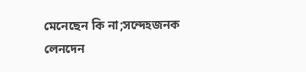মেনেছেন কি না;সন্দেহজনক লেনদেন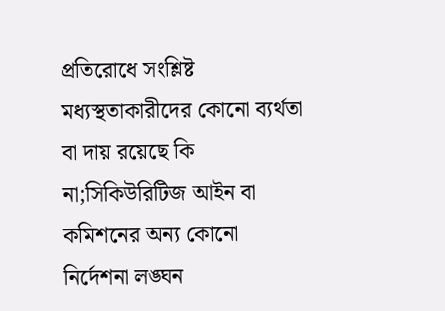প্রতিরোধে সংশ্লিষ্ট মধ্যস্থতাকারীদের কোনো ব্যর্থতা বা দায় রয়েছে কি না;সিকিউরিটিজ আইন বা কমিশনের অন্য কোনো নির্দেশনা লঙ্ঘন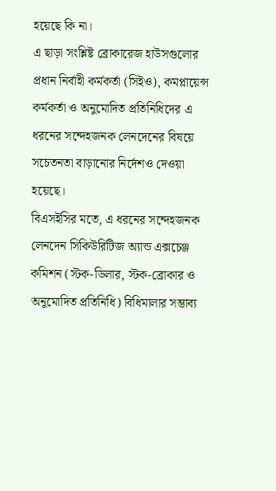হয়েছে কি না।
এ ছাড়া সংশ্লিষ্ট ব্রোকারেজ হাউসগুলোর প্রধান নির্বাহী কর্মকর্তা (সিইও), কমপ্লায়েন্স কর্মকর্তা ও অনুমোদিত প্রতিনিধিদের এ ধরনের সন্দেহজনক লেনদেনের বিষয়ে সচেতনতা বাড়ানোর নির্দেশও দেওয়া হয়েছে।
বিএসইসির মতে, এ ধরনের সন্দেহজনক লেনদেন সিকিউরিটিজ অ্যান্ড এক্সচেঞ্জ কমিশন (স্টক-ডিলার, স্টক-ব্রোকার ও অনুমোদিত প্রতিনিধি) বিধিমালার সম্ভাব্য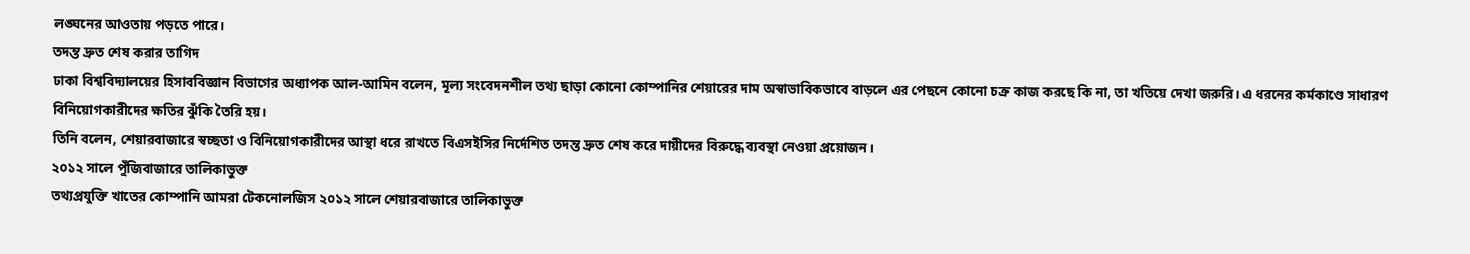লঙ্ঘনের আওতায় পড়তে পারে।
তদন্ত দ্রুত শেষ করার তাগিদ
ঢাকা বিশ্ববিদ্যালয়ের হিসাববিজ্ঞান বিভাগের অধ্যাপক আল-আমিন বলেন, মূল্য সংবেদনশীল তথ্য ছাড়া কোনো কোম্পানির শেয়ারের দাম অস্বাভাবিকভাবে বাড়লে এর পেছনে কোনো চক্র কাজ করছে কি না, তা খতিয়ে দেখা জরুরি। এ ধরনের কর্মকাণ্ডে সাধারণ বিনিয়োগকারীদের ক্ষতির ঝুঁকি তৈরি হয়।
তিনি বলেন, শেয়ারবাজারে স্বচ্ছতা ও বিনিয়োগকারীদের আস্থা ধরে রাখতে বিএসইসির নির্দেশিত তদন্ত দ্রুত শেষ করে দায়ীদের বিরুদ্ধে ব্যবস্থা নেওয়া প্রয়োজন।
২০১২ সালে পুঁজিবাজারে তালিকাভুক্ত
তথ্যপ্রযুক্তি খাতের কোম্পানি আমরা টেকনোলজিস ২০১২ সালে শেয়ারবাজারে তালিকাভুক্ত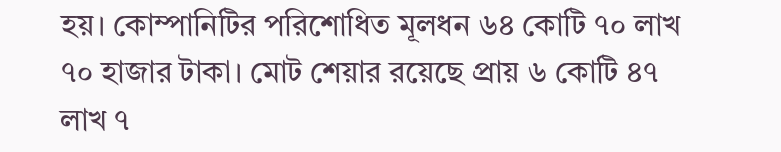হয়। কোম্পানিটির পরিশোধিত মূলধন ৬৪ কোটি ৭০ লাখ ৭০ হাজার টাকা। মোট শেয়ার রয়েছে প্রায় ৬ কোটি ৪৭ লাখ ৭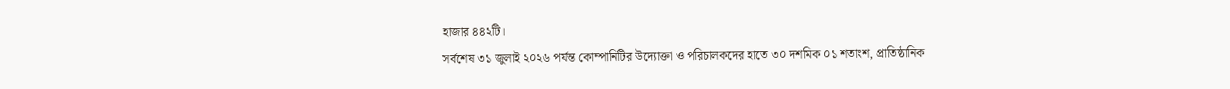হাজার ৪৪২টি।
সর্বশেষ ৩১ জুলাই ২০২৬ পর্যন্ত কোম্পানিটির উদ্যোক্তা ও পরিচালকদের হাতে ৩০ দশমিক ০১ শতাংশ, প্রাতিষ্ঠানিক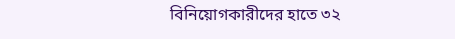বিনিয়োগকারীদের হাতে ৩২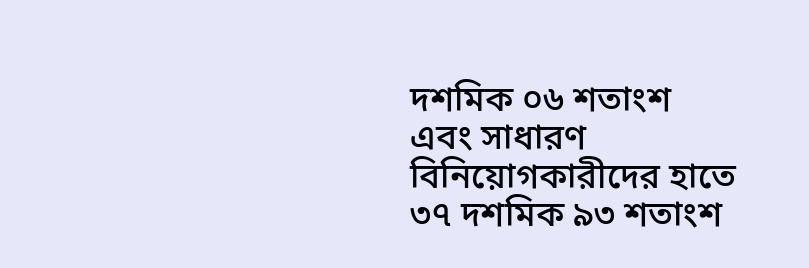দশমিক ০৬ শতাংশ এবং সাধারণ বিনিয়োগকারীদের হাতে ৩৭ দশমিক ৯৩ শতাংশ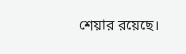শেয়ার রয়েছে।